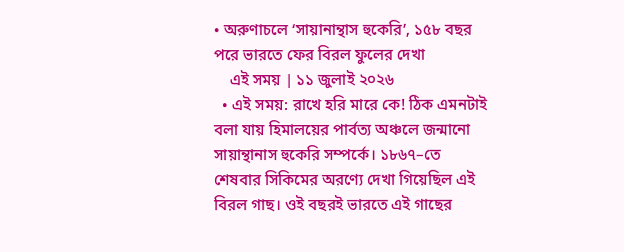• অরুণাচলে ‘সায়ানান্থাস হুকেরি’, ১৫৮ বছর পরে ভারতে ফের বিরল ফুলের দেখা
    এই সময় | ১১ জুলাই ২০২৬
  • এই সময়: রাখে হরি মারে কে! ঠিক এমনটাই বলা যায় হিমালয়ের পার্বত্য অঞ্চলে জন্মানো সায়ান্থানাস হুকেরি সম্পর্কে। ১৮৬৭–তে শেষবার সিকিমের অরণ্যে দেখা গিয়েছিল এই বিরল গাছ। ওই বছরই ভারতে এই গাছের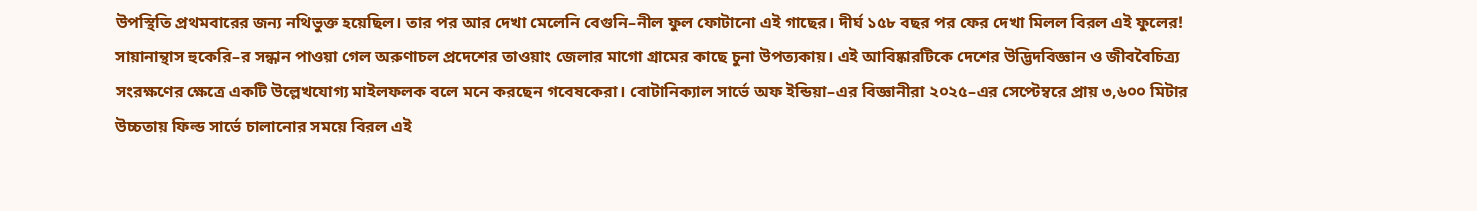উপস্থিতি প্রথমবারের জন্য নথিভুক্ত হয়েছিল। তার পর আর দেখা মেলেনি বেগুনি–নীল ফুল ফোটানো এই গাছের। দীর্ঘ ১৫৮ বছর পর ফের দেখা মিলল বিরল এই ফুলের! সায়ানান্থাস হুকেরি–র সন্ধান পাওয়া গেল অরুণাচল প্রদেশের তাওয়াং জেলার মাগো গ্রামের কাছে চুনা উপত্যকায়। এই আবিষ্কারটিকে দেশের উদ্ভিদবিজ্ঞান ও জীববৈচিত্র্য সংরক্ষণের ক্ষেত্রে একটি উল্লেখযোগ্য মাইলফলক বলে মনে করছেন গবেষকেরা। বোটানিক্যাল সার্ভে অফ ইন্ডিয়া–এর বিজ্ঞানীরা ২০২৫–এর সেপ্টেম্বরে প্রায় ৩,৬০০ মিটার উচ্চতায় ফিল্ড সার্ভে চালানোর সময়ে বিরল এই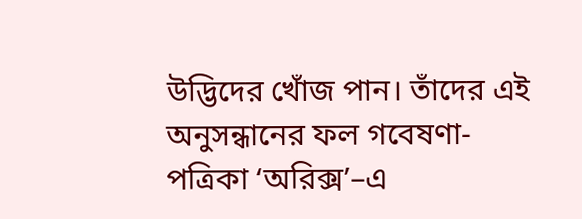উদ্ভিদের খোঁজ পান। তাঁদের এই অনুসন্ধানের ফল গবেষণা-পত্রিকা ‘অরিক্স’–এ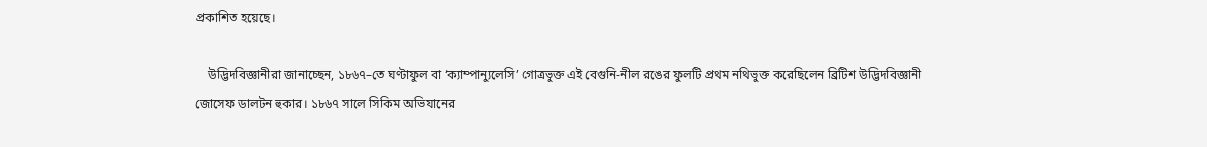প্রকাশিত হয়েছে।

    উদ্ভিদবিজ্ঞানীরা জানাচ্ছেন, ১৮৬৭–তে ঘণ্টাফুল বা ‘ক্যাম্পান্যুলেসি’ গোত্রভুক্ত এই বেগুনি-নীল রঙের ফুলটি প্রথম নথিভুক্ত করেছিলেন ব্রিটিশ উদ্ভিদবিজ্ঞানী জোসেফ ডালটন হুকার। ১৮৬৭ সালে সিকিম অভিযানের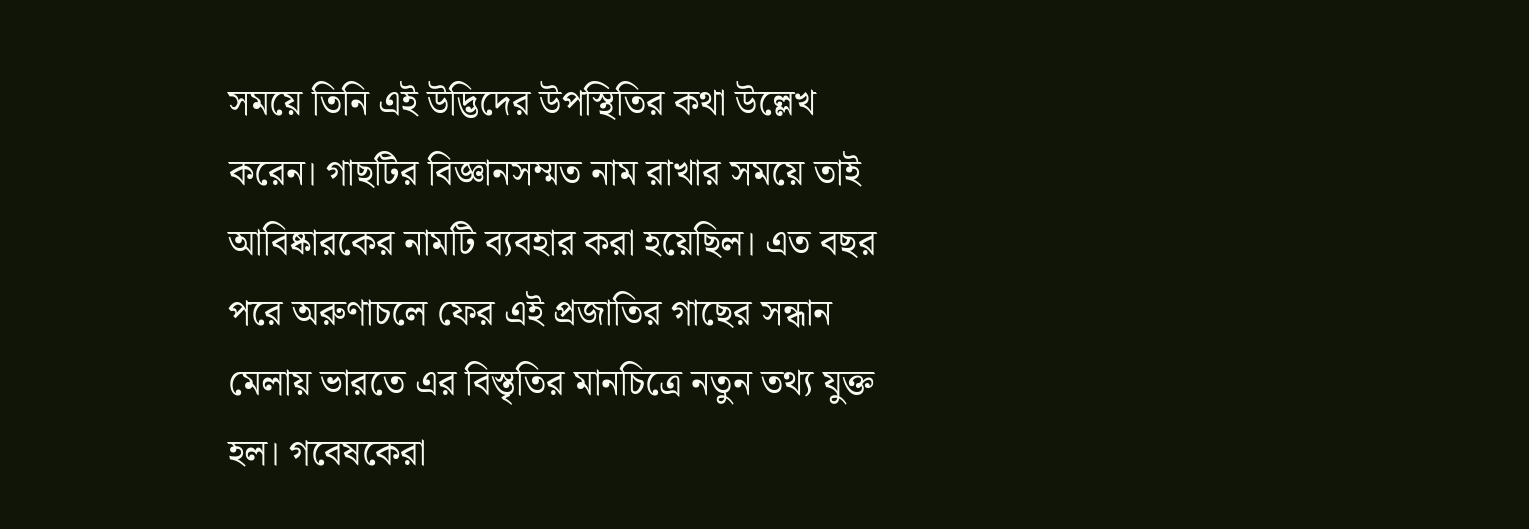সময়ে তিনি এই উদ্ভিদের উপস্থিতির কথা উল্লেখ করেন। গাছটির বিজ্ঞানসম্মত নাম রাখার সময়ে তাই আবিষ্কারকের নামটি ব্যবহার করা হয়েছিল। এত বছর পরে অরুণাচলে ফের এই প্রজাতির গাছের সন্ধান মেলায় ভারতে এর বিস্তৃতির মানচিত্রে নতুন তথ্য যুক্ত হল। গবেষকেরা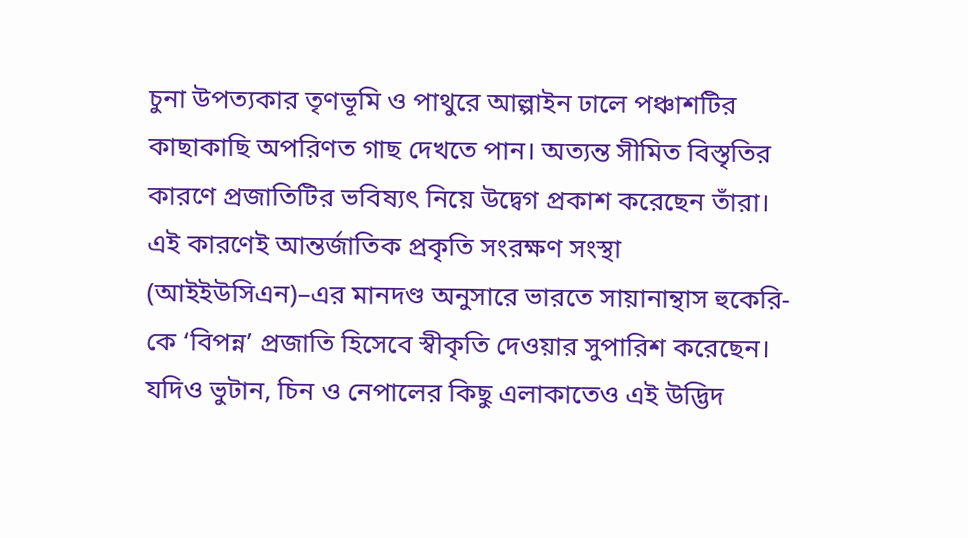চুনা উপত্যকার তৃণভূমি ও পাথুরে আল্পাইন ঢালে পঞ্চাশটির কাছাকাছি অপরিণত গাছ দেখতে পান। অত্যন্ত সীমিত বিস্তৃতির কারণে প্রজাতিটির ভবিষ্যৎ নিয়ে উদ্বেগ প্রকাশ করেছেন তাঁরা। এই কারণেই আন্তর্জাতিক প্রকৃতি সংরক্ষণ সংস্থা (আইইউসিএন)–এর মানদণ্ড অনুসারে ভারতে সায়ানান্থাস হুকেরি-কে ‘বিপন্ন’ প্রজাতি হিসেবে স্বীকৃতি দেওয়ার সুপারিশ করেছেন। যদিও ভুটান, চিন ও নেপালের কিছু এলাকাতেও এই উদ্ভিদ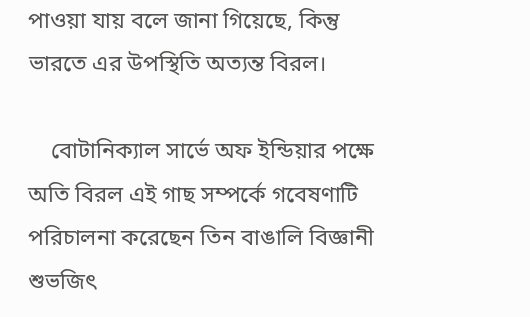পাওয়া যায় বলে জানা গিয়েছে, কিন্তু ভারতে এর উপস্থিতি অত্যন্ত বিরল।

    বোটানিক্যাল সার্ভে অফ ইন্ডিয়ার পক্ষে অতি বিরল এই গাছ সম্পর্কে গবেষণাটি পরিচালনা করেছেন তিন বাঙালি বিজ্ঞানী শুভজিৎ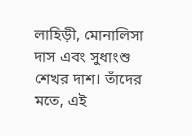লাহিড়ী, মোনালিসা দাস এবং সুধাংশু শেখর দাশ। তাঁদের মতে, এই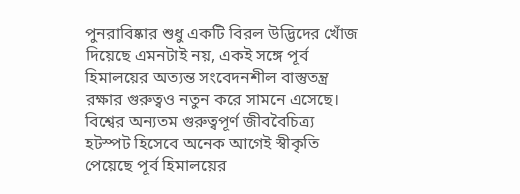পুনরাবিষ্কার শুধু একটি বিরল উদ্ভিদের খোঁজ দিয়েছে এমনটাই নয়, একই সঙ্গে পূর্ব হিমালয়ের অত্যন্ত সংবেদনশীল বাস্তুতন্ত্র রক্ষার গুরুত্বও নতুন করে সামনে এসেছে। বিশ্বের অন্যতম গুরুত্বপূর্ণ জীববৈচিত্র্য হটস্পট হিসেবে অনেক আগেই স্বীকৃতি পেয়েছে পূর্ব হিমালয়ের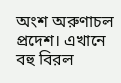অংশ অরুণাচল প্রদেশ। এখানে বহু বিরল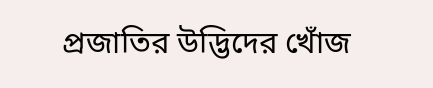প্রজাতির উদ্ভিদের খোঁজ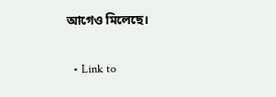আগেও মিলেছে।

  • Link to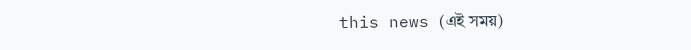this news (এই সময়)